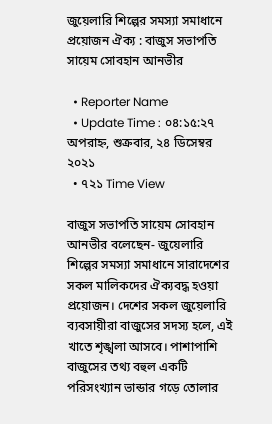জুয়েলারি শিল্পের সমস্যা সমাধানে প্রয়োজন ঐক্য : বাজুস সভাপতি সায়েম সোবহান আনভীর

  • Reporter Name
  • Update Time : ০৪:১৫:২৭ অপরাহ্ন, শুক্রবার, ২৪ ডিসেম্বর ২০২১
  • ৭২১ Time View

বাজুস সভাপতি সায়েম সোবহান আনভীর বলেছেন- জুয়েলারি শিল্পের সমস্যা সমাধানে সারাদেশের সকল মালিকদের ঐক্যবদ্ধ হওয়া প্রয়োজন। দেশের সকল জুয়েলারি ব্যবসায়ীরা বাজুসের সদস্য হলে, এই খাতে শৃঙ্খলা আসবে। পাশাপাশি বাজুসের তথ্য বহুল একটি পরিসংখ্যান ভান্ডার গড়ে তোলার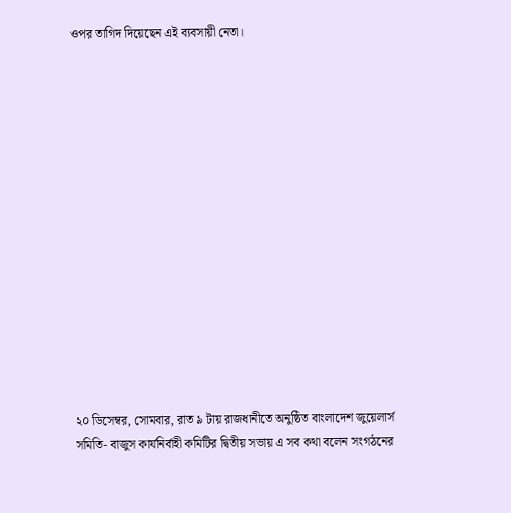ওপর তাগিদ দিয়েছেন এই ব্যবসায়ী নেতা।















২০ ডিসেম্বর, সোমবার, রাত ৯ টায় রাজধানীতে অনুষ্ঠিত বাংলাদেশ জুয়েলার্স সমিতি- বাজুস কার্যনির্বাহী কমিটির দ্বিতীয় সভায় এ সব কথা বলেন সংগঠনের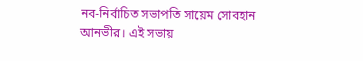নব-নির্বাচিত সভাপতি সায়েম সোবহান আনভীর। এই সভায়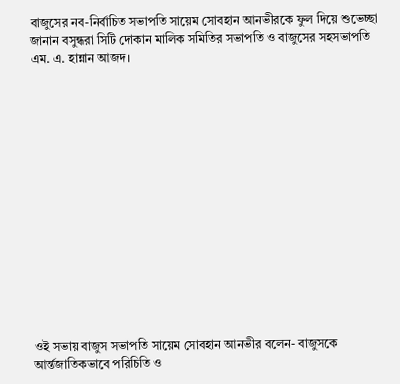বাজুসের নব-নির্বাচিত সভাপতি সায়েম সোবহান আনভীরকে ফুল দিয়ে শুভেচ্ছা জানান বসুন্ধরা সিটি দোকান মালিক সমিতির সভাপতি ও বাজুসের সহসভাপতি এম. এ. হান্নান আজদ।















ওই সভায় বাজুস সভাপতি সায়েম সোবহান আনভীর বলেন- বাজুসকে আর্ন্তজাতিকভাবে পরিচিতি ও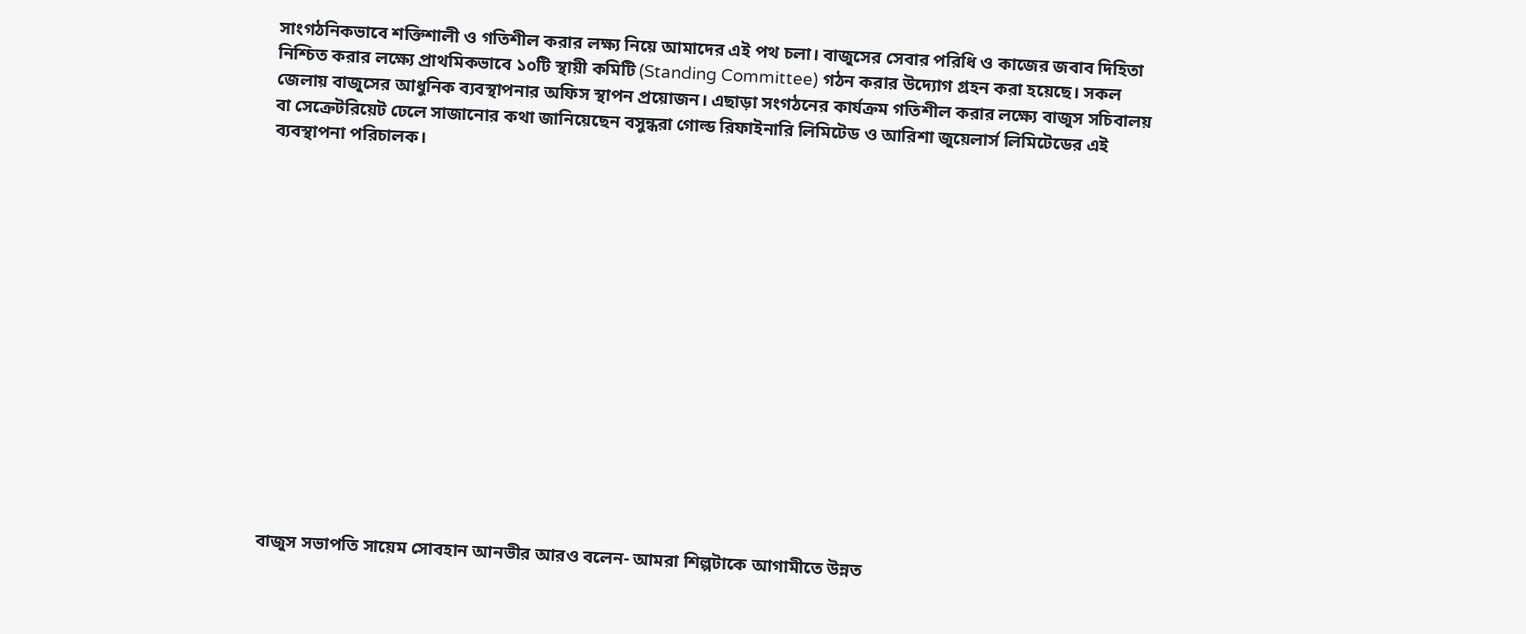সাংগঠনিকভাবে শক্তিশালী ও গতিশীল করার লক্ষ্য নিয়ে আমাদের এই পথ চলা। বাজুসের সেবার পরিধি ও কাজের জবাব দিহিতা নিশ্চিত করার লক্ষ্যে প্রাথমিকভাবে ১০টি স্থায়ী কমিটি (Standing Committee) গঠন করার উদ্যোগ গ্রহন করা হয়েছে। সকল জেলায় বাজুসের আধুনিক ব্যবস্থাপনার অফিস স্থাপন প্রয়োজন। এছাড়া সংগঠনের কার্যক্রম গতিশীল করার লক্ষ্যে বাজুস সচিবালয় বা সেক্রেটরিয়েট ঢেলে সাজানোর কথা জানিয়েছেন বসুন্ধরা গোল্ড রিফাইনারি লিমিটেড ও আরিশা জুয়েলার্স লিমিটেডের এই ব্যবস্থাপনা পরিচালক।















বাজুস সভাপতি সায়েম সোবহান আনভীর আরও বলেন- আমরা শিল্পটাকে আগামীতে উন্নত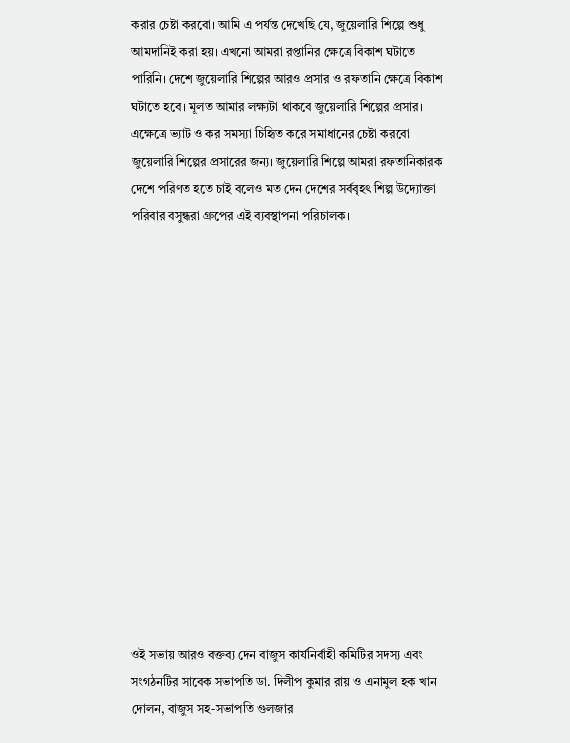করার চেষ্টা করবো। আমি এ পর্যন্ত দেখেছি যে, জুয়েলারি শিল্পে শুধু আমদানিই করা হয়। এখনো আমরা রপ্তানির ক্ষেত্রে বিকাশ ঘটাতে পারিনি। দেশে জুয়েলারি শিল্পের আরও প্রসার ও রফতানি ক্ষেত্রে বিকাশ ঘটাতে হবে। মূলত আমার লক্ষ্যটা থাকবে জুয়েলারি শিল্পের প্রসার। এক্ষেত্রে ভ্যাট ও কর সমস্যা চিহিৃত করে সমাধানের চেষ্টা করবো জুয়েলারি শিল্পের প্রসারের জন্য। জুয়েলারি শিল্পে আমরা রফতানিকারক দেশে পরিণত হতে চাই বলেও মত দেন দেশের সর্ববৃহৎ শিল্প উদ্যোক্তা পরিবার বসুন্ধরা গ্রুপের এই ব্যবস্থাপনা পরিচালক।















ওই সভায় আরও বক্তব্য দেন বাজুস কার্যনির্বাহী কমিটির সদস্য এবং সংগঠনটির সাবেক সভাপতি ডা. দিলীপ কুমার রায় ও এনামুল হক খান দোলন, বাজুস সহ-সভাপতি গুলজার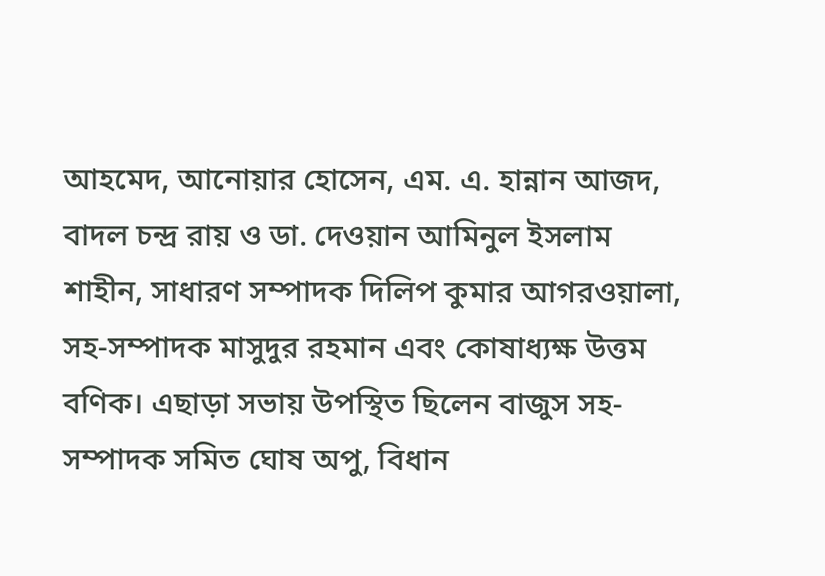আহমেদ, আনোয়ার হোসেন, এম. এ. হান্নান আজদ, বাদল চন্দ্র রায় ও ডা. দেওয়ান আমিনুল ইসলাম শাহীন, সাধারণ সম্পাদক দিলিপ কুমার আগরওয়ালা, সহ-সম্পাদক মাসুদুর রহমান এবং কোষাধ্যক্ষ উত্তম বণিক। এছাড়া সভায় উপস্থিত ছিলেন বাজুস সহ-সম্পাদক সমিত ঘোষ অপু, বিধান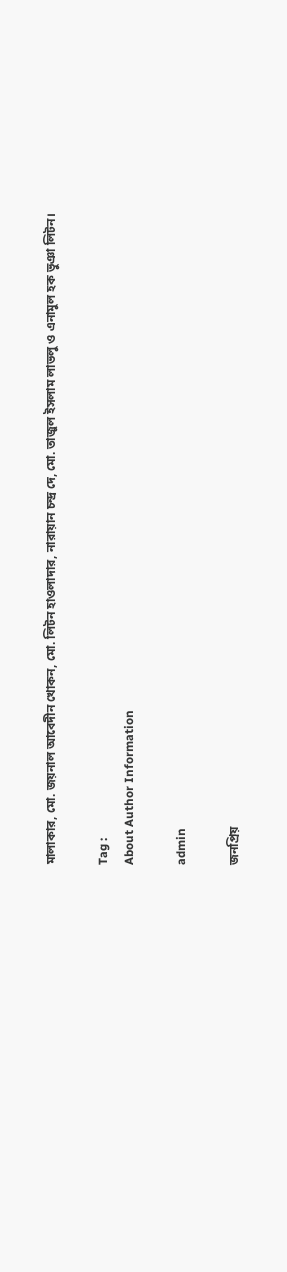মালাকার, মো. জয়নাল আবেদীন খোকন, মো. লিটন হাওলাদার, নারায়ান চন্দ্র দে, মো. তাজুল ইসলাম লাভলু ও এনামুল হক ভুঞা লিটন।

Tag :
About Author Information

admin

জনপ্রিয়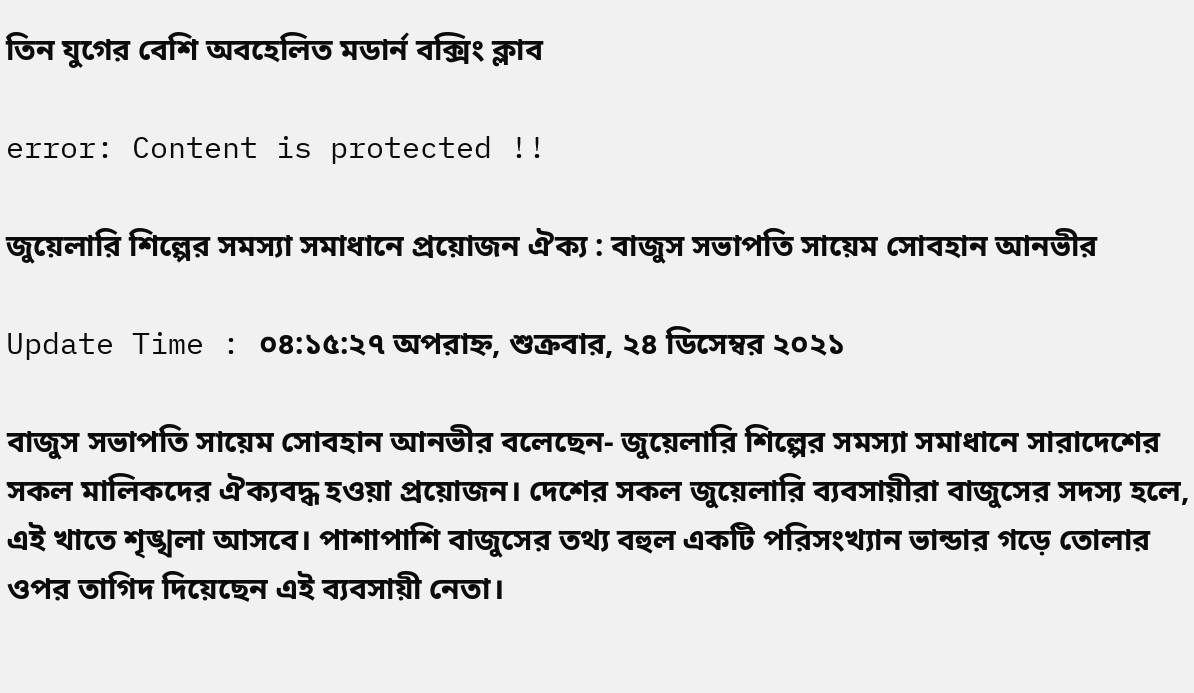তিন যুগের বেশি অবহেলিত মডার্ন বক্সিং ক্লাব

error: Content is protected !!

জুয়েলারি শিল্পের সমস্যা সমাধানে প্রয়োজন ঐক্য : বাজুস সভাপতি সায়েম সোবহান আনভীর

Update Time : ০৪:১৫:২৭ অপরাহ্ন, শুক্রবার, ২৪ ডিসেম্বর ২০২১

বাজুস সভাপতি সায়েম সোবহান আনভীর বলেছেন- জুয়েলারি শিল্পের সমস্যা সমাধানে সারাদেশের সকল মালিকদের ঐক্যবদ্ধ হওয়া প্রয়োজন। দেশের সকল জুয়েলারি ব্যবসায়ীরা বাজুসের সদস্য হলে, এই খাতে শৃঙ্খলা আসবে। পাশাপাশি বাজুসের তথ্য বহুল একটি পরিসংখ্যান ভান্ডার গড়ে তোলার ওপর তাগিদ দিয়েছেন এই ব্যবসায়ী নেতা।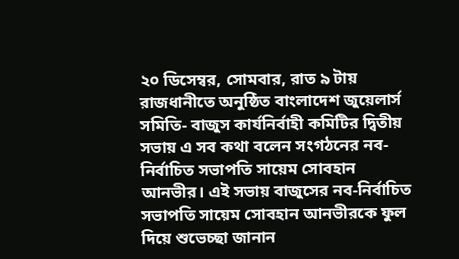২০ ডিসেম্বর, সোমবার, রাত ৯ টায় রাজধানীতে অনুষ্ঠিত বাংলাদেশ জুয়েলার্স সমিতি- বাজুস কার্যনির্বাহী কমিটির দ্বিতীয় সভায় এ সব কথা বলেন সংগঠনের নব-নির্বাচিত সভাপতি সায়েম সোবহান আনভীর। এই সভায় বাজুসের নব-নির্বাচিত সভাপতি সায়েম সোবহান আনভীরকে ফুল দিয়ে শুভেচ্ছা জানান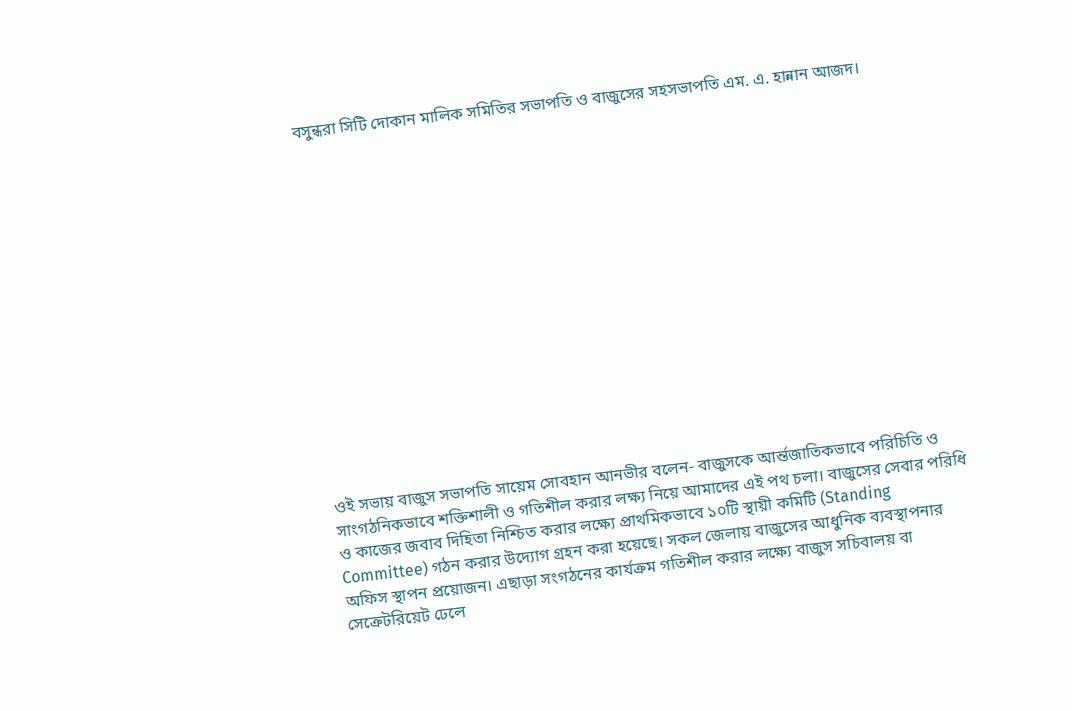বসুন্ধরা সিটি দোকান মালিক সমিতির সভাপতি ও বাজুসের সহসভাপতি এম. এ. হান্নান আজদ।















ওই সভায় বাজুস সভাপতি সায়েম সোবহান আনভীর বলেন- বাজুসকে আর্ন্তজাতিকভাবে পরিচিতি ও সাংগঠনিকভাবে শক্তিশালী ও গতিশীল করার লক্ষ্য নিয়ে আমাদের এই পথ চলা। বাজুসের সেবার পরিধি ও কাজের জবাব দিহিতা নিশ্চিত করার লক্ষ্যে প্রাথমিকভাবে ১০টি স্থায়ী কমিটি (Standing Committee) গঠন করার উদ্যোগ গ্রহন করা হয়েছে। সকল জেলায় বাজুসের আধুনিক ব্যবস্থাপনার অফিস স্থাপন প্রয়োজন। এছাড়া সংগঠনের কার্যক্রম গতিশীল করার লক্ষ্যে বাজুস সচিবালয় বা সেক্রেটরিয়েট ঢেলে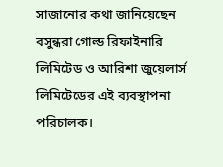সাজানোর কথা জানিয়েছেন বসুন্ধরা গোল্ড রিফাইনারি লিমিটেড ও আরিশা জুয়েলার্স লিমিটেডের এই ব্যবস্থাপনা পরিচালক।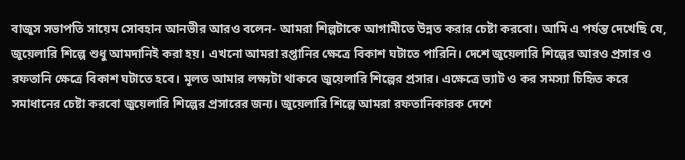বাজুস সভাপতি সায়েম সোবহান আনভীর আরও বলেন- আমরা শিল্পটাকে আগামীতে উন্নত করার চেষ্টা করবো। আমি এ পর্যন্ত দেখেছি যে, জুয়েলারি শিল্পে শুধু আমদানিই করা হয়। এখনো আমরা রপ্তানির ক্ষেত্রে বিকাশ ঘটাতে পারিনি। দেশে জুয়েলারি শিল্পের আরও প্রসার ও রফতানি ক্ষেত্রে বিকাশ ঘটাতে হবে। মূলত আমার লক্ষ্যটা থাকবে জুয়েলারি শিল্পের প্রসার। এক্ষেত্রে ভ্যাট ও কর সমস্যা চিহিৃত করে সমাধানের চেষ্টা করবো জুয়েলারি শিল্পের প্রসারের জন্য। জুয়েলারি শিল্পে আমরা রফতানিকারক দেশে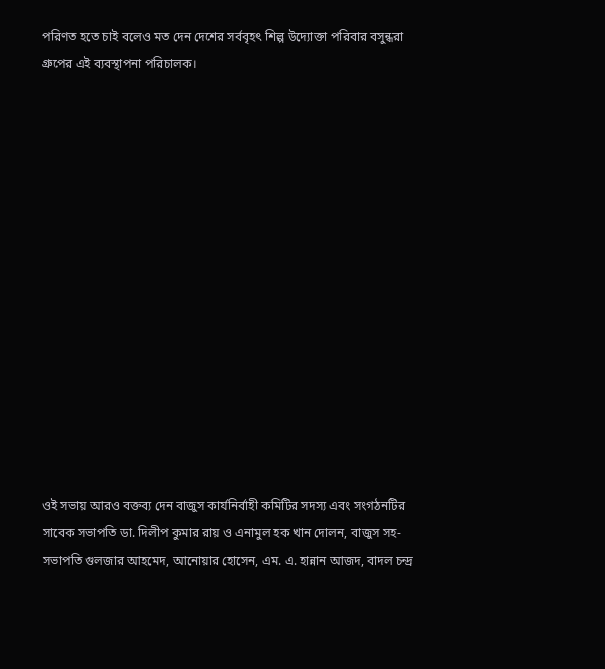পরিণত হতে চাই বলেও মত দেন দেশের সর্ববৃহৎ শিল্প উদ্যোক্তা পরিবার বসুন্ধরা গ্রুপের এই ব্যবস্থাপনা পরিচালক।















ওই সভায় আরও বক্তব্য দেন বাজুস কার্যনির্বাহী কমিটির সদস্য এবং সংগঠনটির সাবেক সভাপতি ডা. দিলীপ কুমার রায় ও এনামুল হক খান দোলন, বাজুস সহ-সভাপতি গুলজার আহমেদ, আনোয়ার হোসেন, এম. এ. হান্নান আজদ, বাদল চন্দ্র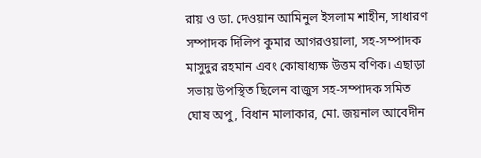রায় ও ডা. দেওয়ান আমিনুল ইসলাম শাহীন, সাধারণ সম্পাদক দিলিপ কুমার আগরওয়ালা, সহ-সম্পাদক মাসুদুর রহমান এবং কোষাধ্যক্ষ উত্তম বণিক। এছাড়া সভায় উপস্থিত ছিলেন বাজুস সহ-সম্পাদক সমিত ঘোষ অপু, বিধান মালাকার, মো. জয়নাল আবেদীন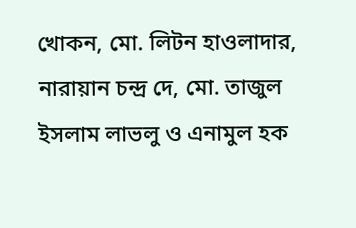খোকন, মো. লিটন হাওলাদার, নারায়ান চন্দ্র দে, মো. তাজুল ইসলাম লাভলু ও এনামুল হক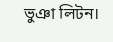ভুঞা লিটন।